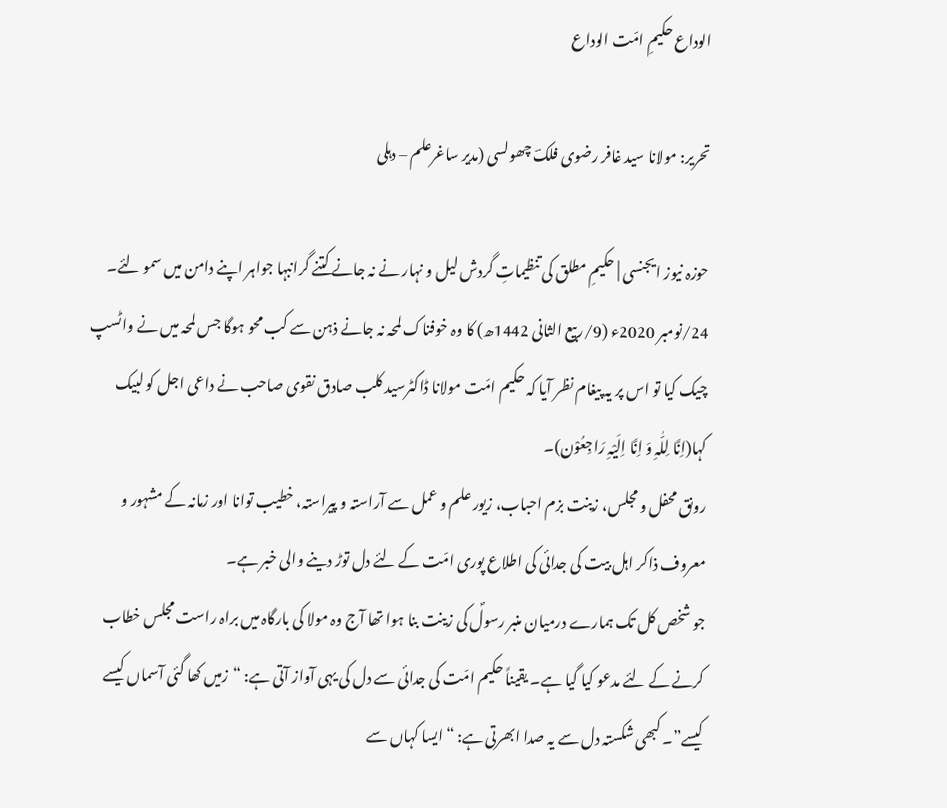الوداع حکیمِ امّت الوداع

تحریر: مولانا سید غافر رضوی فلکؔ چھولسی (مدیر ساغرعلم – دہلی

حوزہ نیوز ایجنسی | حکیمِ مطلق کی تنظیماتِ گردش لیل و نہار نے نہ جانے کتنے گرانبہا جواہر اپنے دامن میں سمو لئے۔ 24/نومبر 2020ء (9/ربیع الثانی 1442ھ) کا وہ خوفناک لمحہ نہ جانے ذہن سے کب محو ہوگا جس لمحہ میں نے واٹسپ چیک کیا تو اس پر یہ پیغام نظر آیا کہ حکیم امّت مولانا ڈاکٹرسید کلب صادق نقوی صاحب نے داعی اجل کو لبیک کہا(اِنَّا لِلّٰہِ وَ اِنَّا اِلَیْہِ رَاجِعُوْن)۔
رونق محفل و مجلس، زینت بزم احباب، زیور علم و عمل سے آراستہ و پیراستہ، خطیب توانا اور زمانہ کے مشہور و معروف ذاکر اہل بیت کی جدائی کی اطلاع پوری امّت کے لئے دل توڑ دینے والی خبر ہے۔
جو شخص کل تک ہمارے درمیان منبر رسولؐ کی زینت بنا ہوا تھا آج وہ مولا کی بارگاہ میں براہ راست مجلس خطاب کرنے کے لئے مدعو کیا گیا ہے۔ یقیناً حکیم امّت کی جدائی سے دل کی یہی آواز آتی ہے: “زمیں کھا گئی آسماں کیسے کیسے”۔ کبھی شکستہ دل سے یہ صدا ابھرتی ہے: “ایسا کہاں سے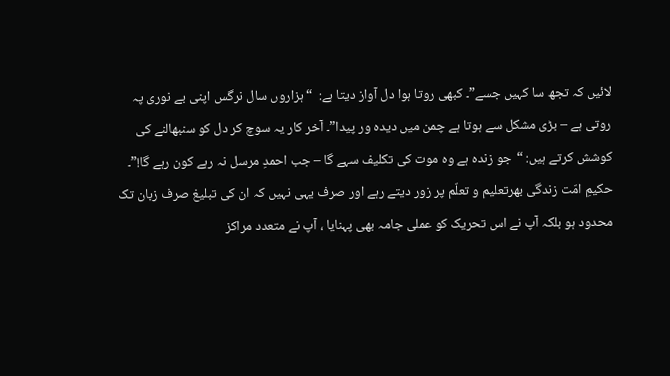لائیں کہ تجھ سا کہیں جسے”۔ کبھی روتا ہوا دل آواز دیتا ہے:  “ہزاروں سال نرگس اپنی بے نوری پہ روتی ہے – بڑی مشکل سے ہوتا ہے چمن میں دیدہ ور پیدا”۔ آخر کار یہ سوچ کر دل کو سنبھالنے کی کوشش کرتے ہیں: “جو زندہ ہے وہ موت کی تکلیف سہے گا – جب احمدِ مرسل نہ رہے کون رہے گا!”۔
حکیمِ امّت زندگی بھرتعلیم و تعلّم پر زور دیتے رہے اور صرف یہی نہیں کہ ان کی تبلیغ صرف زبان تک محدود ہو بلکہ آپ نے اس تحریک کو عملی جامہ بھی پہنایا ، آپ نے متعدد مراکز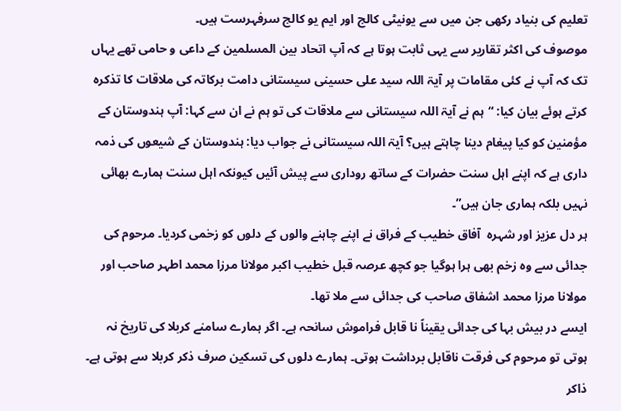تعلیم کی بنیاد رکھی جن میں سے یونیٹی کالج اور ایم یو کالج سرفہرست ہیں۔
موصوف کی اکثر تقاریر سے یہی ثابت ہوتا ہے کہ آپ اتحاد بین المسلمین کے داعی و حامی تھے یہاں تک کہ آپ نے کئی مقامات پر آیۃ اللہ سید علی حسینی سیستانی دامت برکاتہ کی ملاقات کا تذکرہ کرتے ہوئے بیان کیا: “ہم نے آیۃ اللہ سیستانی سے ملاقات کی تو ہم نے ان سے کہا: آپ ہندوستان کے مؤمنین کو کیا پیغام دینا چاہتے ہیں؟ آیۃ اللہ سیستانی نے جواب دیا: ہندوستان کے شیعوں کی ذمہ داری ہے کہ اپنے اہل سنت حضرات کے ساتھ روداری سے پیش آئیں کیونکہ اہل سنت ہمارے بھائی نہیں بلکہ ہماری جان ہیں”۔
ہر دل عزیز اور شہرہ  آفاق خطیب کے فراق نے اپنے چاہنے والوں کے دلوں کو زخمی کردیا۔ مرحوم کی جدائی سے وہ زخم بھی ہرا ہوگیا جو کچھ عرصہ قبل خطیب اکبر مولانا مرزا محمد اطہر صاحب اور مولانا مرزا محمد اشفاق صاحب کی جدائی سے ملا تھا۔
ایسے در بیش بہا کی جدائی یقیناً نا قابل فراموش سانحہ ہے۔ اگر ہمارے سامنے کربلا کی تاریخ نہ ہوتی تو مرحوم کی فرقت ناقابل برداشت ہوتی۔ ہمارے دلوں کی تسکین صرف ذکر کربلا سے ہوتی ہے۔ ذاکر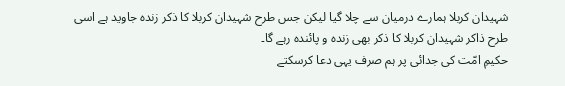شہیدان کربلا ہمارے درمیان سے چلا گیا لیکن جس طرح شہیدان کربلا کا ذکر زندہ جاوید ہے اسی طرح ذاکر شہیدان کربلا کا ذکر بھی زندہ و پائندہ رہے گا۔
حکیمِ امّت کی جدائی پر ہم صرف یہی دعا کرسکتے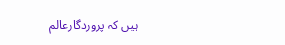ہیں کہ پروردگارعالم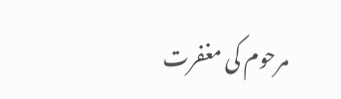مرحوم کی مغفرت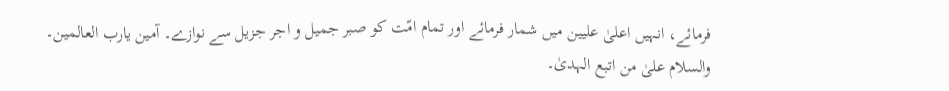فرمائے، انہیں اعلیٰ علیین میں شمار فرمائے اور تمام امّت کو صبر جمیل و اجر جزیل سے نوازے۔ آمین یارب العالمین۔ والسلام علیٰ من اتبع الہدیٰ۔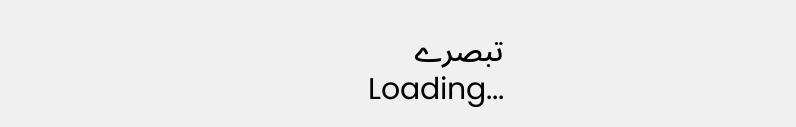تبصرے
Loading...